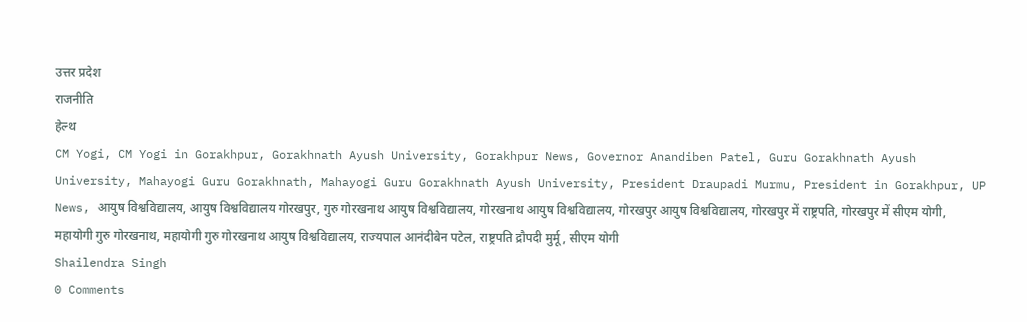उत्तर प्रदेश
राजनीति
हेल्थ
CM Yogi, CM Yogi in Gorakhpur, Gorakhnath Ayush University, Gorakhpur News, Governor Anandiben Patel, Guru Gorakhnath Ayush University, Mahayogi Guru Gorakhnath, Mahayogi Guru Gorakhnath Ayush University, President Draupadi Murmu, President in Gorakhpur, UP News, आयुष विश्वविद्यालय, आयुष विश्वविद्यालय गोरखपुर, गुरु गोरखनाथ आयुष विश्वविद्यालय, गोरखनाथ आयुष विश्वविद्यालय, गोरखपुर आयुष विश्वविद्यालय, गोरखपुर में राष्ट्रपति, गोरखपुर में सीएम योगी, महायोगी गुरु गोरखनाथ, महायोगी गुरु गोरखनाथ आयुष विश्वविद्यालय, राज्यपाल आनंदीबेन पटेल, राष्ट्रपति द्रौपदी मुर्मू, सीएम योगी
Shailendra Singh
0 Comments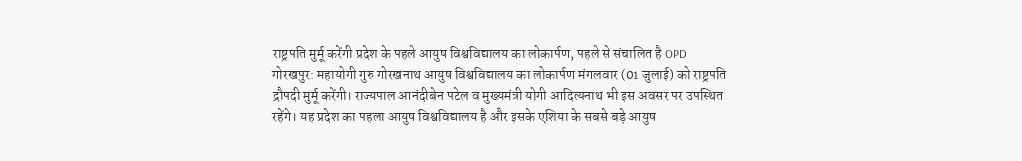राष्ट्रपति मुर्मू करेंगी प्रदेश के पहले आयुष विश्वविद्यालय का लोकार्पण, पहले से संचालित है OPD
गोरखपुर: महायोगी गुरु गोरखनाथ आयुष विश्वविद्यालय का लोकार्पण मंगलवार (01 जुलाई) को राष्ट्रपति द्रौपदी मुर्मू करेंगी। राज्यपाल आनंदीबेन पटेल व मुख्यमंत्री योगी आदित्यनाथ भी इस अवसर पर उपस्थित रहेंगे। यह प्रदेश का पहला आयुष विश्वविद्यालय है और इसके एशिया के सबसे बड़े आयुष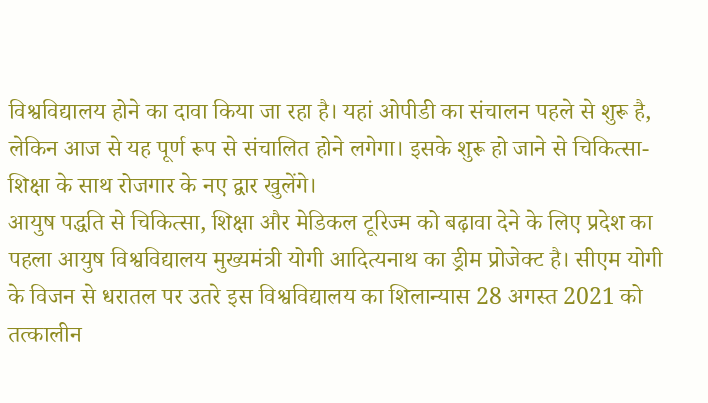विश्वविद्यालय होने का दावा किया जा रहा है। यहां ओपीडी का संचालन पहले से शुरू है, लेकिन आज से यह पूर्ण रूप से संचालित होने लगेगा। इसके शुरू हो जाने से चिकित्सा-शिक्षा के साथ रोजगार के नए द्वार खुलेंगे।
आयुष पद्धति से चिकित्सा, शिक्षा और मेडिकल टूरिज्म को बढ़ावा देने के लिए प्रदेश का पहला आयुष विश्वविद्यालय मुख्यमंत्री योगी आदित्यनाथ का ड्रीम प्रोजेक्ट है। सीएम योगी के विजन से धरातल पर उतरे इस विश्वविद्यालय का शिलान्यास 28 अगस्त 2021 को तत्कालीन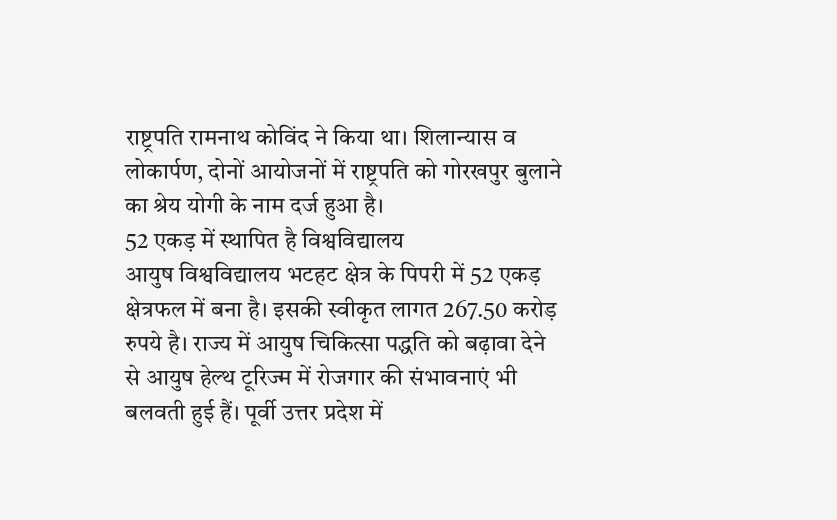राष्ट्रपति रामनाथ कोविंद ने किया था। शिलान्यास व लोकार्पण, दोनों आयोजनों में राष्ट्रपति को गोरखपुर बुलाने का श्रेय योगी के नाम दर्ज हुआ है।
52 एकड़ में स्थापित है विश्वविद्यालय
आयुष विश्वविद्यालय भटहट क्षेत्र के पिपरी में 52 एकड़ क्षेत्रफल में बना है। इसकी स्वीकृत लागत 267.50 करोड़ रुपये है। राज्य में आयुष चिकित्सा पद्धति को बढ़ावा देने से आयुष हेल्थ टूरिज्म में रोजगार की संभावनाएं भी बलवती हुई हैं। पूर्वी उत्तर प्रदेश में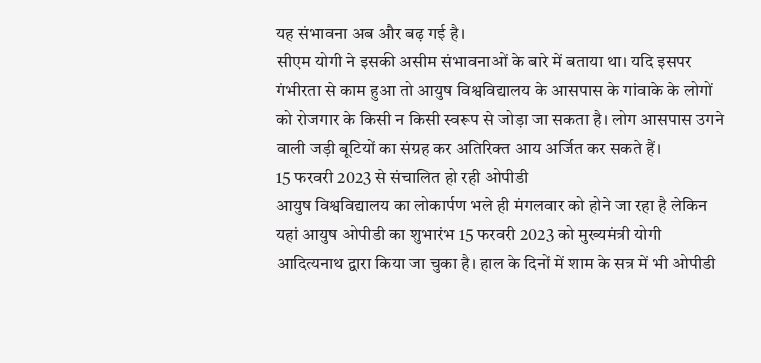यह संभावना अब और बढ़ गई है।
सीएम योगी ने इसकी असीम संभावनाओं के बारे में बताया था। यदि इसपर गंभीरता से काम हुआ तो आयुष विश्वविद्यालय के आसपास के गांवाके के लोगों को रोजगार के किसी न किसी स्वरूप से जोड़ा जा सकता है। लोग आसपास उगने वाली जड़ी बूटियों का संग्रह कर अतिरिक्त आय अर्जित कर सकते हैं।
15 फरवरी 2023 से संचालित हो रही ओपीडी
आयुष विश्वविद्यालय का लोकार्पण भले ही मंगलवार को होने जा रहा है लेकिन यहां आयुष ओपीडी का शुभारंभ 15 फरवरी 2023 को मुख्यमंत्री योगी आदित्यनाथ द्वारा किया जा चुका है। हाल के दिनों में शाम के सत्र में भी ओपीडी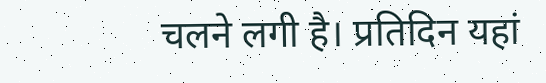चलने लगी है। प्रतिदिन यहां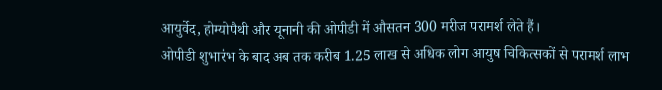आयुर्वेद, होम्योपैथी और यूनानी की ओपीडी में औसतन 300 मरीज परामर्श लेते हैं।
ओपीडी शुभारंभ के बाद अब तक करीब 1.25 लाख से अधिक लोग आयुष चिकित्सकों से परामर्श लाभ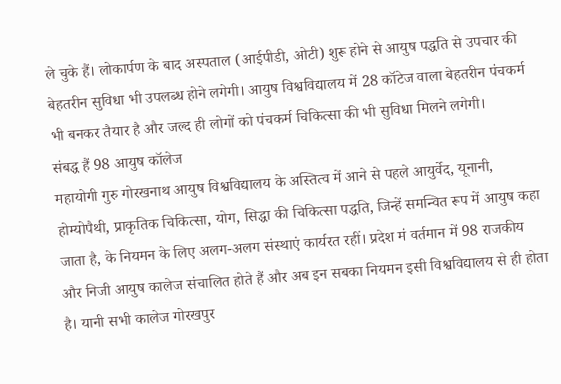ले चुके हैं। लोकार्पण के बाद अस्पताल (आईपीडी, ओटी) शुरू होने से आयुष पद्धति से उपचार की बेहतरीन सुविधा भी उपलब्ध होने लगेगी। आयुष विश्वविद्यालय में 28 कॉटेज वाला बेहतरीन पंचकर्म भी बनकर तैयार है और जल्द ही लोगों को पंचकर्म चिकित्सा की भी सुविधा मिलने लगेगी।
संबद्ध हैं 98 आयुष कॉलेज
महायोगी गुरु गोरखनाथ आयुष विश्वविद्यालय के अस्तित्व में आने से पहले आयुर्वेद, यूनानी, होम्योपैथी, प्राकृतिक चिकित्सा, योग, सिद्धा की चिकित्सा पद्धति, जिन्हें समन्वित रूप में आयुष कहा जाता है, के नियमन के लिए अलग-अलग संस्थाएं कार्यरत रहीं। प्रदेश मं वर्तमान में 98 राजकीय और निजी आयुष कालेज संचालित होते हैं और अब इन सबका नियमन इसी विश्वविद्यालय से ही होता है। यानी सभी कालेज गोरखपुर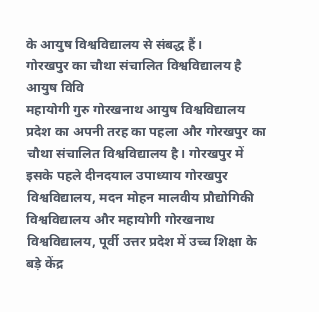के आयुष विश्वविद्यालय से संबद्ध हैं।
गोरखपुर का चौथा संचालित विश्वविद्यालय है आयुष विवि
महायोगी गुरु गोरखनाथ आयुष विश्वविद्यालय प्रदेश का अपनी तरह का पहला और गोरखपुर का चौथा संचालित विश्वविद्यालय है। गोरखपुर में इसके पहले दीनदयाल उपाध्याय गोरखपुर विश्वविद्यालय, मदन मोहन मालवीय प्रौद्योगिकी विश्वविद्यालय और महायोगी गोरखनाथ विश्वविद्यालय, पूर्वी उत्तर प्रदेश में उच्च शिक्षा के बड़े केंद्र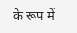के रूप में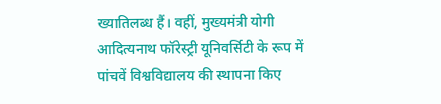ख्यातिलब्ध हैं। वहीं, मुख्यमंत्री योगी आदित्यनाथ फॉरेस्ट्री यूनिवर्सिटी के रूप में पांचवें विश्वविद्यालय की स्थापना किए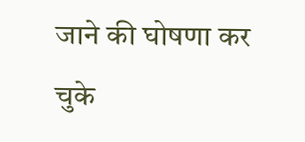जाने की घोषणा कर चुके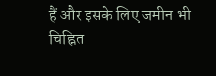हैं और इसके लिए जमीन भी चिह्नित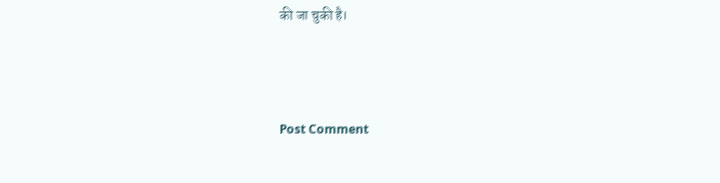की जा चुकी है।



Post Comment